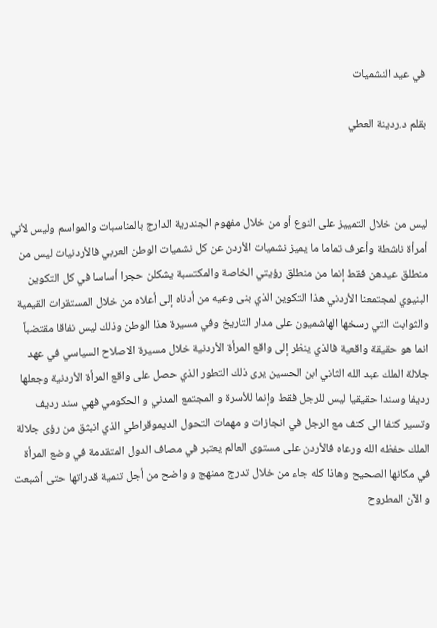في عيد النشميات

بقلم د.ردينة العطي



ليس من خلال التمييز على النوع أو من خلال مفهوم الجندرية الدارج بالمناسبات والمواسم وليس لأني أمرأة ناشطة وأعرف تماما ما يميز نشميات الأردن عن كل نشميات الوطن العربي فالأردنيات ليس من منطلق عيدهن فقط إنما من منطلق رؤيتي الخاصة والمكتسبة يشكلن حجرا أساسا في كل التكوين البنيوي لمجتمعنا الأردني هذا التكوين الذي بنى وعيه من أدناه إلى أعلاه من خلال المستقرات القيمية والثوابت التي رسخها الهاشميون على مدار التاريخ وفي مسيرة هذا الوطن وذلك ليس نفاقا مقتضباً انما هو حقيقة واقعية فالذي ينظر إلى واقع المرأة الأردنية خلال مسيرة الاصلاح السياسي في عهد جلالة الملك عبد الله الثاني ابن الحسين يرى ذلك التطور الذي حصل على واقع المرأة الأردنية وجعلها رديفا وسندا حقيقيا ليس للرجل فقط وإنما للأسرة و المجتمع المدني و الحكومي فهي سند رديف وتسير كتفا الى كتف مع الرجل في انجازات و مهمات التحول الديموقراطي الذي انبثق من رؤى جلالة الملك حفظه الله ورعاه فالأردن على مستوى العالم يعتبر في مصاف الدول المتقدمة في وضع المرأة في مكانها الصحيح وهاذا كله جاء من خلال تدرج ممنهج و واضح من أجل تنمية قدراتها حتى أشبعت و الآن المطروح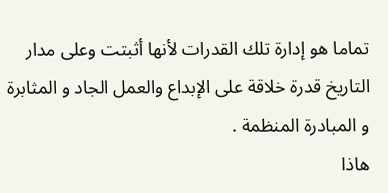تماما هو إدارة تلك القدرات لأنها أثبتت وعلى مدار التاريخ قدرة خلاقة على الإبداع والعمل الجاد و المثابرة و المبادرة المنظمة .
هاذا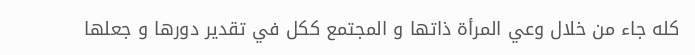كله جاء من خلال وعي المرأة ذاتها و المجتمع ككل في تقدير دورها و جعلها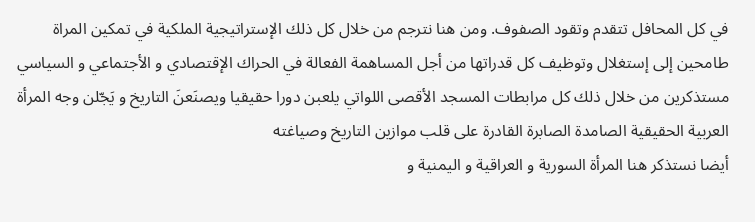في كل المحافل تتقدم وتقود الصفوف. ومن هنا نترجم من خلال كل ذلك الإستراتيجية الملكية في تمكين المراة طامحين إلى إستغلال وتوظيف كل قدراتها من أجل المساهمة الفعالة في الحراك الإقتصادي و الأجتماعي و السياسي مستذكرين من خلال ذلك كل مرابطات المسجد الأقصى اللواتي يلعبن دورا حقيقيا ويصنَعنَ التاريخ و يَجّلن وجه المرأة العربية الحقيقية الصامدة الصابرة القادرة على قلب موازين التاريخ وصياغته
أيضا نستذكر هنا المرأة السورية و العراقية و اليمنية و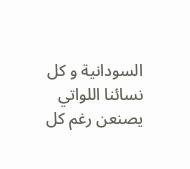السودانية و كل نسائنا اللواتي يصنعن رغم كل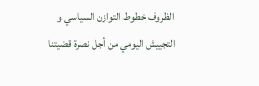الظروف خطوط التوازن السياسي و التجييش اليومي من أجل نصرة قضيتنا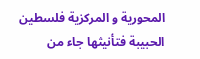المحورية و المركزية فلسطين الحبيبة فتأنيثها جاء من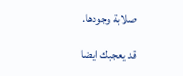صلابة وجودها.

قد يعجبك ايضا